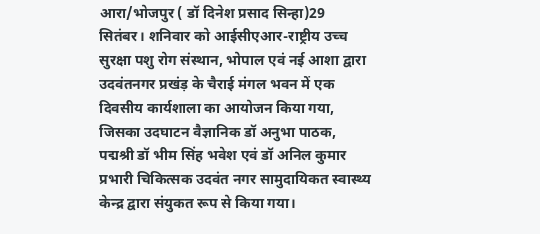आरा/भोजपुर ( डॉ दिनेश प्रसाद सिन्हा)29 सितंबर। शनिवार को आईसीएआर-राष्ट्रीय उच्च सुरक्षा पशु रोग संस्थान, भोपाल एवं नई आशा द्वारा उदवंतनगर प्रखंड़ के चैराई मंगल भवन में एक दिवसीय कार्यशाला का आयोजन किया गया, जिसका उदघाटन वैज्ञानिक डॉ अनुभा पाठक, पद्मश्री डॉ भीम सिंह भवेश एवं डॉ अनिल कुमार प्रभारी चिकित्सक उदवंत नगर सामुदायिकत स्वास्थ्य केन्द्र द्वारा संयुकत रूप से किया गया।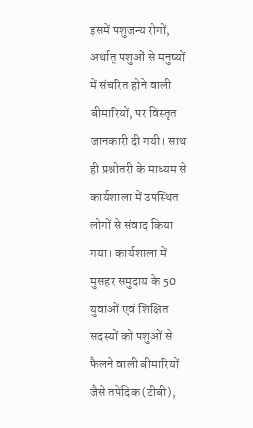इसमें पशुजन्य रोगों, अर्थात् पशुओं से मनुष्यों में संचरित होने वाली बीमारियों, पर विस्तृत जानकारी दी गयी। साथ ही प्रश्नोतरी के माध्यम से कार्यशाला में उपस्थित लोगों से संवाद किया गया। कार्यशाला में मुसहर समुदाय के 50 युवाओं एवं शिक्षित सदस्यों को पशुओं से फैलने वाली बीमारियों जैसे तपेदिक (टीबी),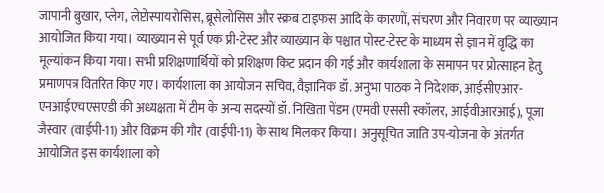जापानी बुखार, प्लेग, लेप्टोस्पायरोसिस, ब्रूसेलोसिस और स्क्रब टाइफस आदि के कारणों, संचरण और निवारण पर व्याख्यान आयोजित किया गया। व्याख्यान से पूर्व एक प्री-टेस्ट और व्याख्यान के पश्चात पोस्ट-टेस्ट के माध्यम से ज्ञान में वृद्धि का मूल्यांकन किया गया। सभी प्रशिक्षणार्थियों को प्रशिक्षण किट प्रदान की गई और कार्यशाला के समापन पर प्रोत्साहन हेतु प्रमाणपत्र वितरित किए गए। कार्यशाला का आयोजन सचिव, वैज्ञानिक डॉ. अनुभा पाठक ने निदेशक, आईसीएआर-एनआईएचएसएडी की अध्यक्षता में टीम के अन्य सदस्यों डॉ. निखिता पेंडम (एमवी एससी स्कॉलर, आईवीआरआई), पूजा जैस्वार (वाईपी-11) और विक्रम की गौर (वाईपी-11) के साथ मिलकर किया। अनुसूचित जाति उप-योजना के अंतर्गत आयोजित इस कार्यशाला को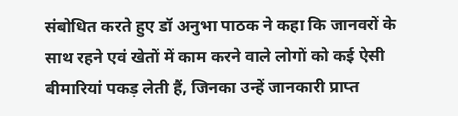संबोधित करते हुए डॉ अनुभा पाठक ने कहा कि जानवरों के साथ रहने एवं खेतों में काम करने वाले लोगों को कई ऐसी बीमारियां पकड़ लेती हैं, जिनका उन्हें जानकारी प्राप्त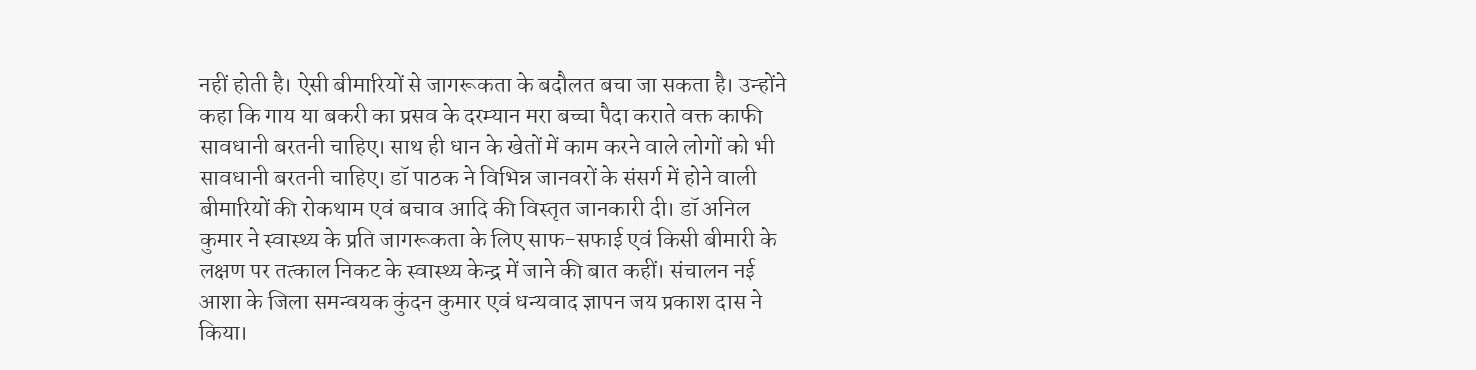नहीं होती है। ऐसी बीमारियों से जागरूकता के बदौलत बचा जा सकता है। उन्होंने कहा कि गाय या बकरी का प्रसव के दरम्यान मरा बच्चा पैदा कराते वक्त काफी सावधानी बरतनी चाहिए। साथ ही धान के खेतों में काम करने वाले लोगों को भी सावधानी बरतनी चाहिए। डॉ पाठक ने विभिन्न जानवरों के संसर्ग में होने वाली बीमारियों की रोकथाम एवं बचाव आदि की विस्तृत जानकारी दी। डॉ अनिल कुमार ने स्वास्थ्य के प्रति जागरूकता के लिए साफ-सफाई एवं किसी बीमारी के लक्षण पर तत्काल निकट के स्वास्थ्य केन्द्र में जाने की बात कहीं। संचालन नई आशा के जिला समन्वयक कुंदन कुमार एवं धन्यवाद ज्ञापन जय प्रकाश दास ने किया।